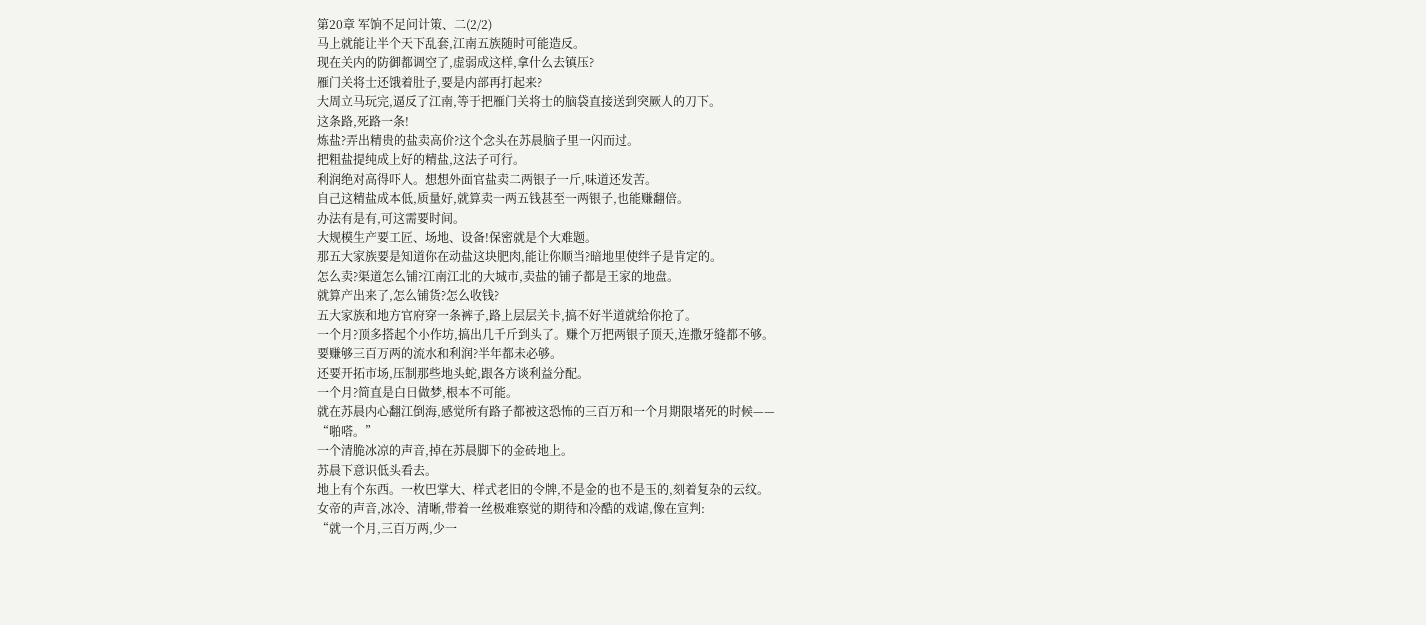第20章 军饷不足问计策、二(2/2)
马上就能让半个天下乱套,江南五族随时可能造反。
现在关内的防御都调空了,虚弱成这样,拿什么去镇压?
雁门关将士还饿着肚子,要是内部再打起来?
大周立马玩完,逼反了江南,等于把雁门关将士的脑袋直接送到突厥人的刀下。
这条路,死路一条!
炼盐?弄出精贵的盐卖高价?这个念头在苏晨脑子里一闪而过。
把粗盐提纯成上好的精盐,这法子可行。
利润绝对高得吓人。想想外面官盐卖二两银子一斤,味道还发苦。
自己这精盐成本低,质量好,就算卖一两五钱甚至一两银子,也能赚翻倍。
办法有是有,可这需要时间。
大规模生产要工匠、场地、设备!保密就是个大难题。
那五大家族要是知道你在动盐这块肥肉,能让你顺当?暗地里使绊子是肯定的。
怎么卖?渠道怎么铺?江南江北的大城市,卖盐的铺子都是王家的地盘。
就算产出来了,怎么铺货?怎么收钱?
五大家族和地方官府穿一条裤子,路上层层关卡,搞不好半道就给你抢了。
一个月?顶多搭起个小作坊,搞出几千斤到头了。赚个万把两银子顶天,连撒牙缝都不够。
要赚够三百万两的流水和利润?半年都未必够。
还要开拓市场,压制那些地头蛇,跟各方谈利益分配。
一个月?简直是白日做梦,根本不可能。
就在苏晨内心翻江倒海,感觉所有路子都被这恐怖的三百万和一个月期限堵死的时候——
“啪嗒。”
一个清脆冰凉的声音,掉在苏晨脚下的金砖地上。
苏晨下意识低头看去。
地上有个东西。一枚巴掌大、样式老旧的令牌,不是金的也不是玉的,刻着复杂的云纹。
女帝的声音,冰冷、清晰,带着一丝极难察觉的期待和冷酷的戏谑,像在宣判:
“就一个月,三百万两,少一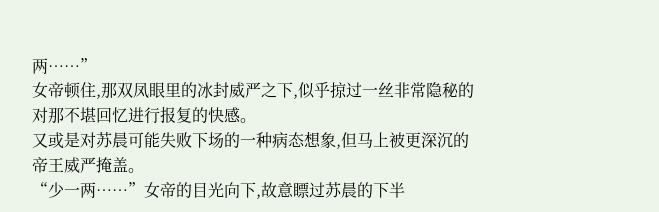两……”
女帝顿住,那双凤眼里的冰封威严之下,似乎掠过一丝非常隐秘的对那不堪回忆进行报复的快感。
又或是对苏晨可能失败下场的一种病态想象,但马上被更深沉的帝王威严掩盖。
“少一两……”女帝的目光向下,故意瞟过苏晨的下半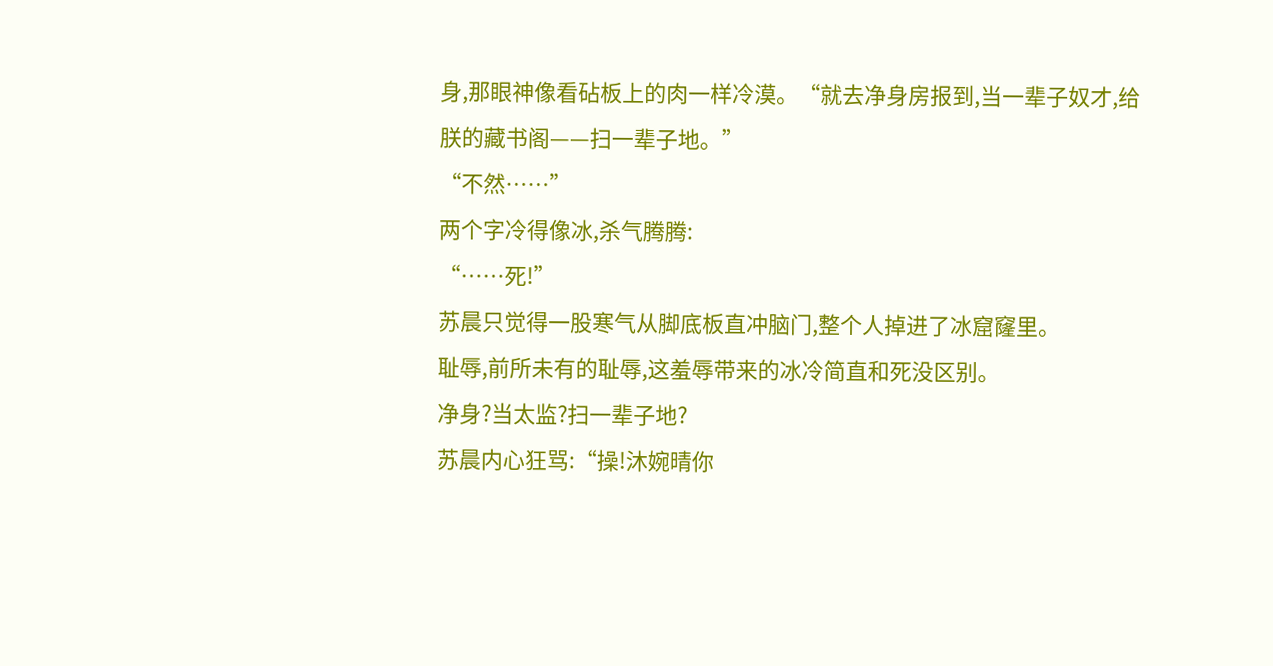身,那眼神像看砧板上的肉一样冷漠。“就去净身房报到,当一辈子奴才,给朕的藏书阁——扫一辈子地。”
“不然……”
两个字冷得像冰,杀气腾腾:
“……死!”
苏晨只觉得一股寒气从脚底板直冲脑门,整个人掉进了冰窟窿里。
耻辱,前所未有的耻辱,这羞辱带来的冰冷简直和死没区别。
净身?当太监?扫一辈子地?
苏晨内心狂骂:“操!沐婉晴你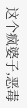这个疯婆子,恶毒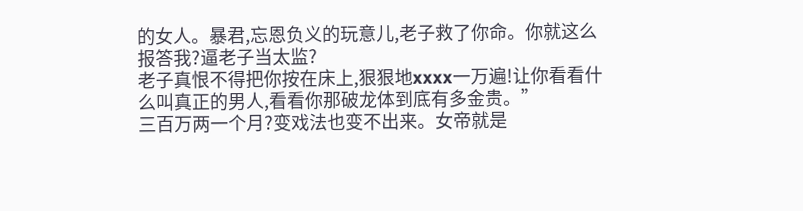的女人。暴君,忘恩负义的玩意儿,老子救了你命。你就这么报答我?逼老子当太监?
老子真恨不得把你按在床上,狠狠地xxxx一万遍!让你看看什么叫真正的男人,看看你那破龙体到底有多金贵。”
三百万两一个月?变戏法也变不出来。女帝就是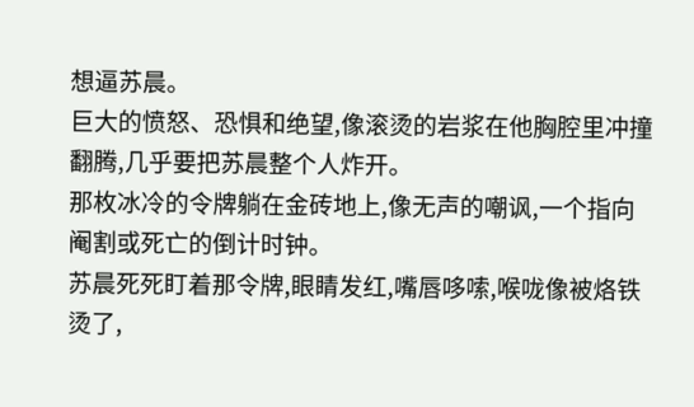想逼苏晨。
巨大的愤怒、恐惧和绝望,像滚烫的岩浆在他胸腔里冲撞翻腾,几乎要把苏晨整个人炸开。
那枚冰冷的令牌躺在金砖地上,像无声的嘲讽,一个指向阉割或死亡的倒计时钟。
苏晨死死盯着那令牌,眼睛发红,嘴唇哆嗦,喉咙像被烙铁烫了,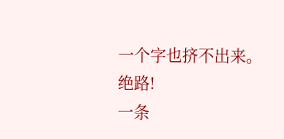一个字也挤不出来。
绝路!
一条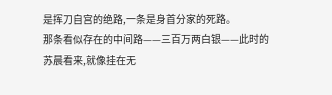是挥刀自宫的绝路,一条是身首分家的死路。
那条看似存在的中间路——三百万两白银——此时的苏晨看来,就像挂在无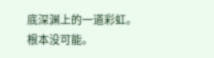底深渊上的一道彩虹。
根本没可能。